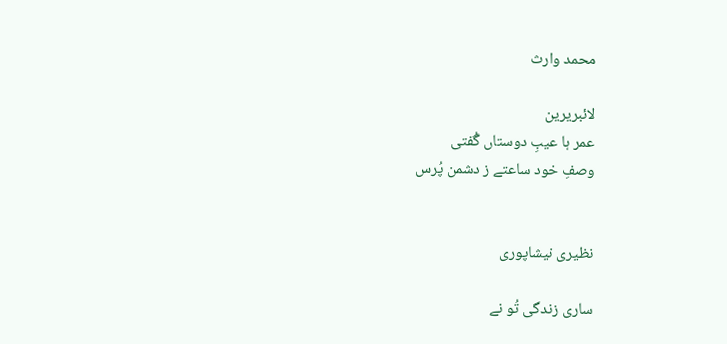محمد وارث

لائبریرین
عمر ہا عیبِ دوستاں گُفتی
وصفِ خود ساعتے ز دشمن پُرس


نظیری نیشاپوری

ساری زندگی تُو نے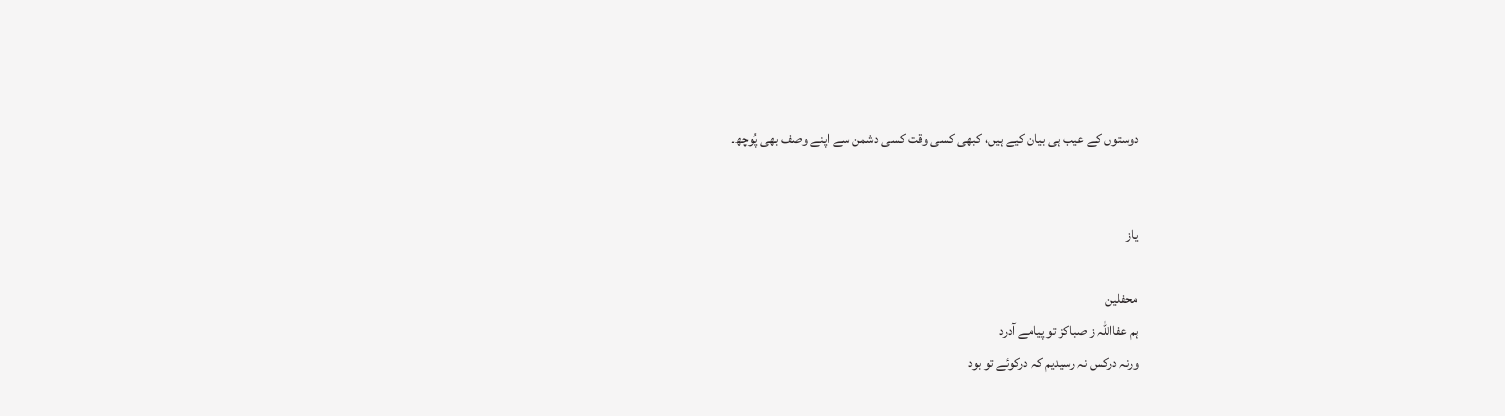دوستوں کے عیب ہی بیان کیے ہیں، کبھی کسی وقت کسی دشمن سے اپنے وصف بھی پُوچھ۔


یاز

محفلین
ہم عفااللہ ز صباکز تو پیامے آدرد
ورنہ درکس نہ رسیدیم کہ درکوئے تو بود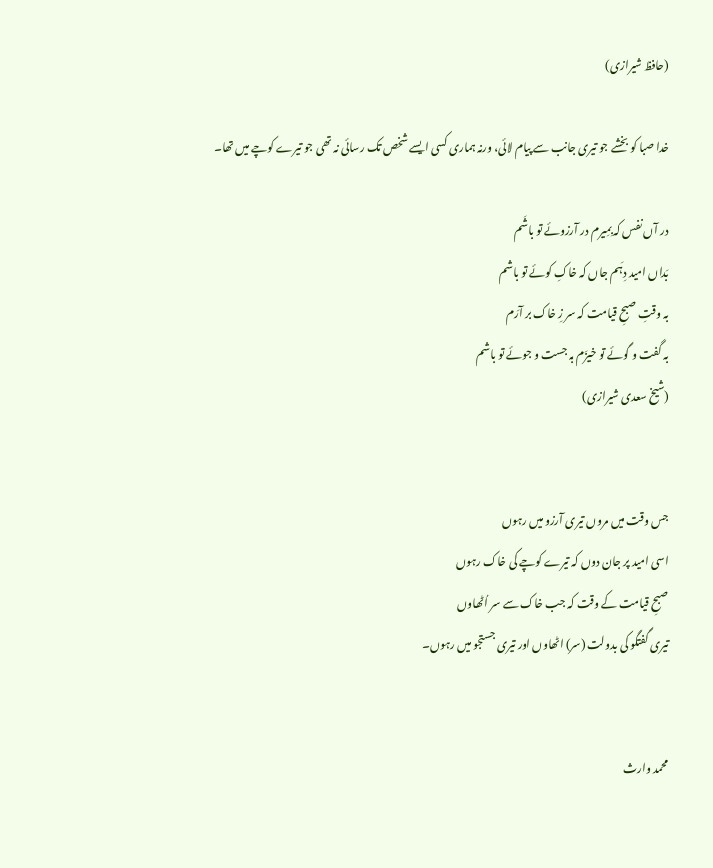(حافظ شیرازی)

خدا صبا کو بخشے جو تیری جانب سے پیام لائی، ورنہ ہماری کسی ایسے شخص تک رسائی نہ تھی جو تیرے کوچے میں تھا۔

در آں نفس کہ بِمِیرم در آرزوئے تو باشَم
بَداں امید دِہَم جاں کہ خاکِ کوئے تو باشم
بہ وقتِ صبحِ قیامت کہ سر زِ خاک بر آرَم
بہ گفت و گوئے تو خیزَم بہ جست و جوئے تو باشم
(شیخ سعدی شیرازی)


جس وقت میں مروں تیری آرزو میں رہوں
اسی امید پر جان دوں کہ تیرے کوچے کی خاک رہوں
صبحِ قیامت کے وقت کہ جب خاک سے سر اُٹھاوں
تیری گفتگو کی بدولت (سر) اٹھاوں اور تیری جستجو میں رہوں۔


محمد وارث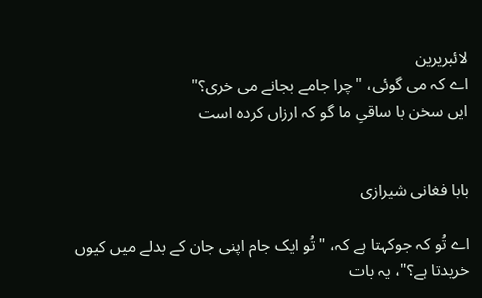لائبریرین
اے کہ می گوئی، "چرا جامے بجانے می خری؟"
ایں سخن با ساقیِ ما گو کہ ارزاں کردہ است


بابا فغانی شیرازی

اے تُو کہ جوکہتا ہے کہ، "تُو ایک جام اپنی جان کے بدلے میں کیوں خریدتا ہے؟"، یہ بات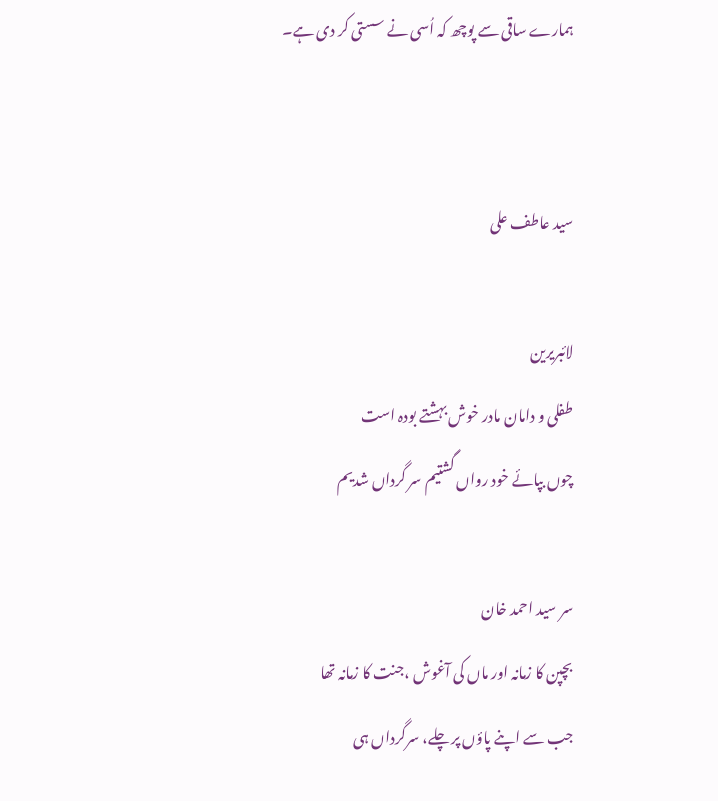ہمارے ساقی سے پوچھ کہ اُسی نے سستی کر دی ہے۔


سید عاطف علی

لائبریرین
طفلی و دامان مادر خوش بہشتے بودہ است
چوں بپائے خود رواں گشتیم سر گرداں شدیم

سر سید احمد خان
بچپن کا زمانہ اور ماں کی آغوش ،جنت کا زمانہ تھا
جب سے اپنے پاؤں پر چلے، سرگرداں ہی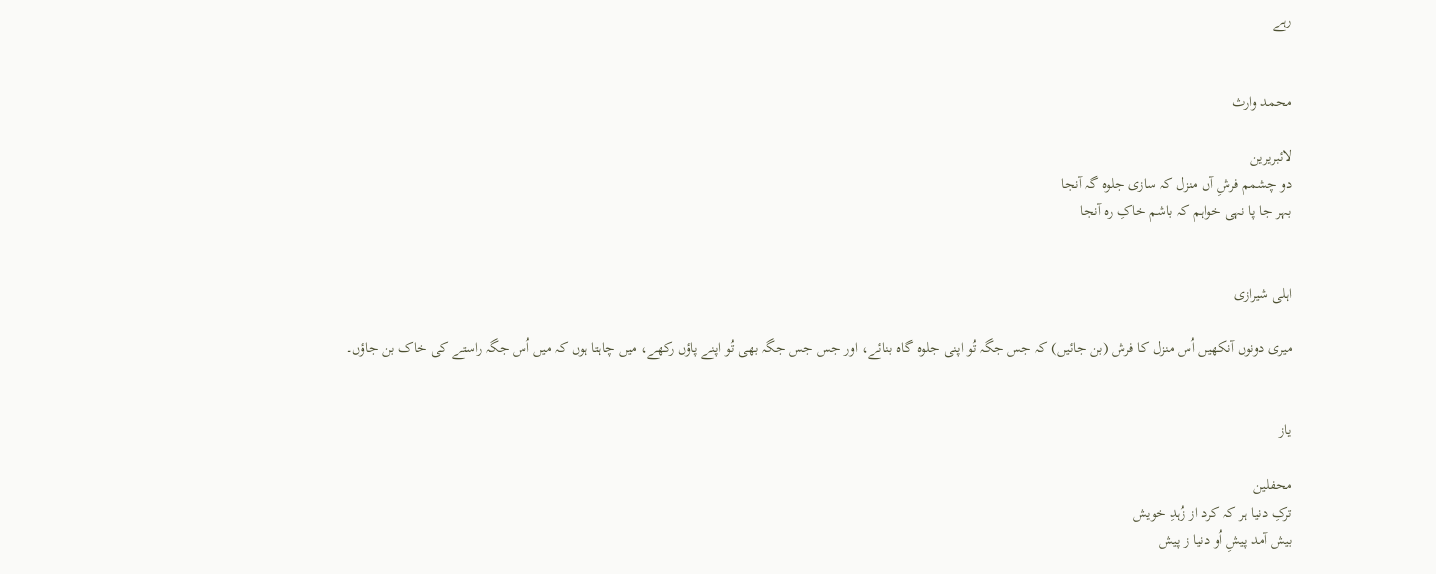رہے


محمد وارث

لائبریرین
دو چشمم فرشِ آں منزل کہ سازی جلوہ گہ آنجا
بہر جا پا نہی خواہم کہ باشم خاکِ رہ آنجا


اہلی شیرازی

میری دونوں آنکھیں اُس منزل کا فرش (بن جائیں) کہ جس جگہ تُو اپنی جلوہ گاہ بنائے، اور جس جس جگہ بھی تُو اپنے پاؤں رکھے، میں چاہتا ہوں کہ میں اُس جگہ راستے کی خاک بن جاؤں۔


یاز

محفلین
ترکِ دنیا ہر کہ کرد از زُہدِ خویش
بیش آمد پیشِ اُو دنیا ز پیش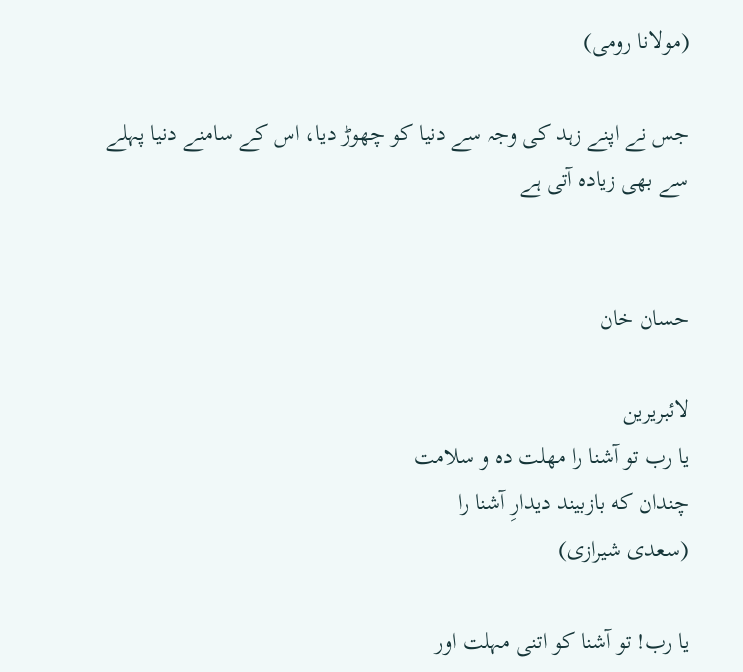(مولانا رومی)

جس نے اپنے زہد کی وجہ سے دنیا کو چھوڑ دیا، اس کے سامنے دنیا پہلے سے بھی زیادہ آتی ہے


حسان خان

لائبریرین
یا رب تو آشنا را مهلت ده و سلامت
چندان که بازبیند دیدارِ آشنا را
(سعدی شیرازی)

یا رب! تو آشنا کو اتنی مہلت اور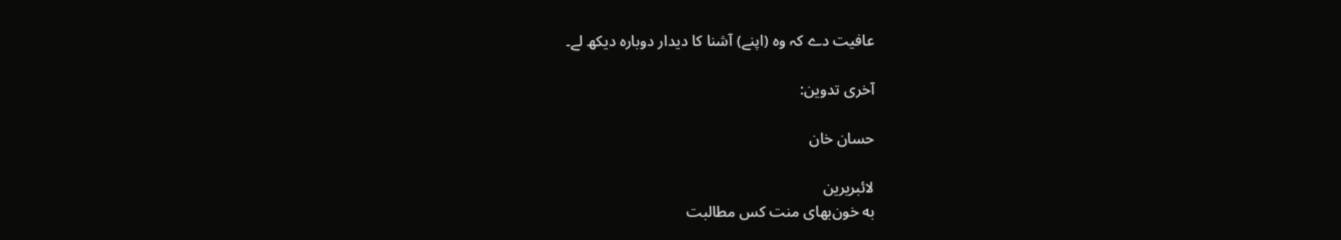عافیت دے کہ وہ (اپنے) آشنا کا دیدار دوبارہ دیکھ لے۔

آخری تدوین:

حسان خان

لائبریرین
به خون‌بهای منت کس مطالبت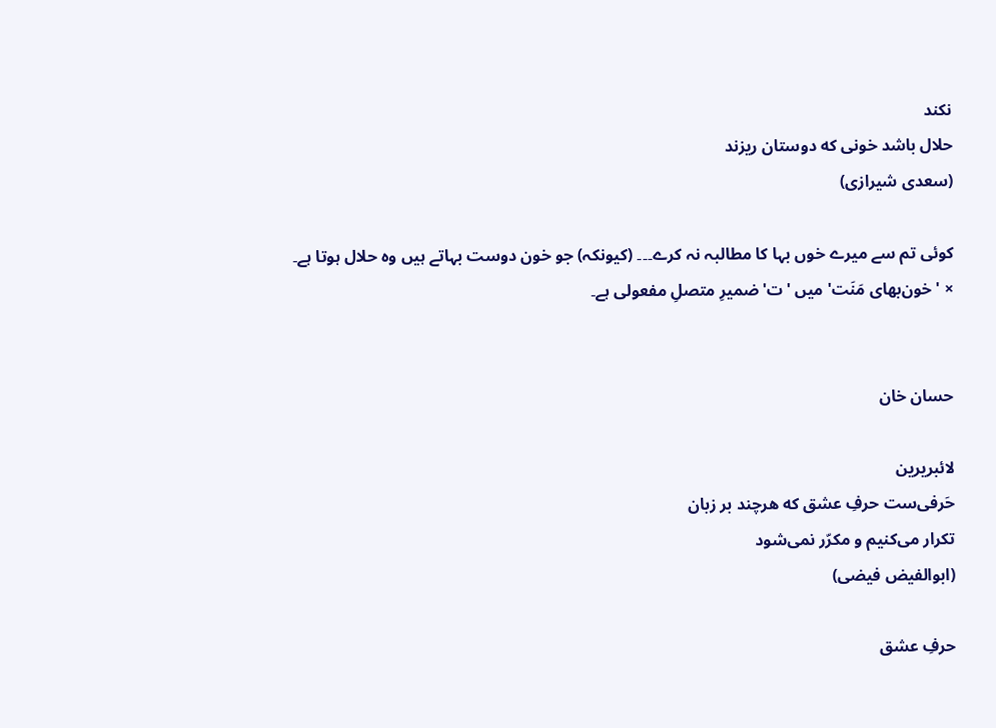نکند
حلال باشد خونی که دوستان ریزند
(سعدی شیرازی)

کوئی تم سے میرے خوں بہا کا مطالبہ نہ کرے۔۔۔ (کیونکہ) جو خون دوست بہاتے ہیں وہ حلال ہوتا ہے۔
× 'خون‌بهای مَنَت' میں 'ت' ضمیرِ متصلِ مفعولی ہے۔


حسان خان

لائبریرین
حَرفی‌ست حرفِ عشق که هرچند بر زبان
تکرار می‌کنیم و مکرّر ‌نمی‌شود
(ابوالفیض فیضی)

حرفِ عشق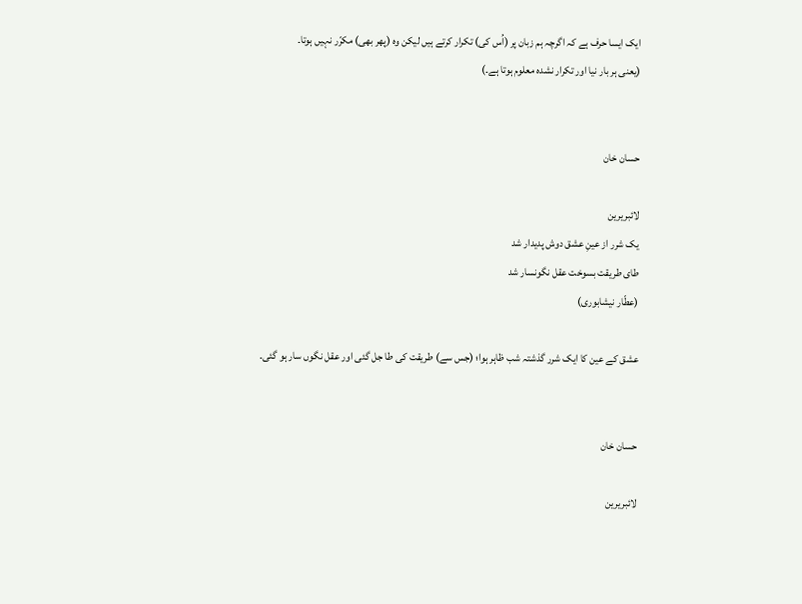ایک ایسا حرف ہے کہ اگرچہ ہم زبان پر (اُس کی) تکرار کرتے ہیں لیکن وہ (پھر بھی) مکرّر نہیں ہوتا۔
(یعنی ہر بار نیا اور تکرار نشدہ معلوم ہوتا ہے۔)


حسان خان

لائبریرین
یک شرر از عینِ عشق دوش پدیدار شد
طای طریقت بسوخت عقل نگونسار شد
(عطّار نیشابوری)

عشق کے عین کا ایک شرر گذشتہ شب ظاہر ہوا؛ (جس سے) طریقت کی طا جل گئی اور عقل نگوں سار ہو گئی۔


حسان خان

لائبریرین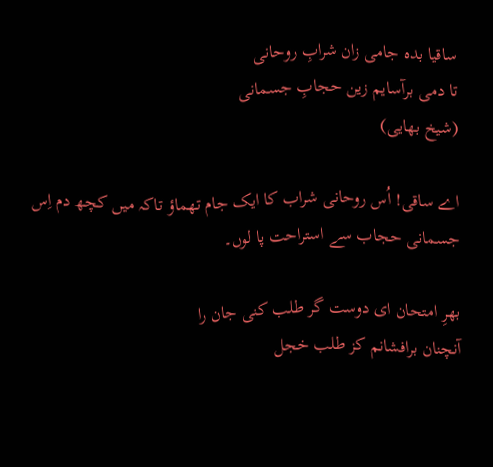ساقیا بده جامی زان شرابِ روحانی
تا دمی برآسایم زین حجابِ جسمانی
(شیخ بهایی)

اے ساقی! اُس روحانی شراب کا ایک جام تھماؤ تاکہ میں کچھ دم اِس جسمانی حجاب سے استراحت پا لوں۔

بهرِ امتحان ای دوست گر طلب کنی جان را
آنچنان برافشانم کز طلب خجل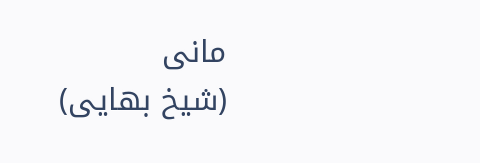مانی
(شیخ بهایی)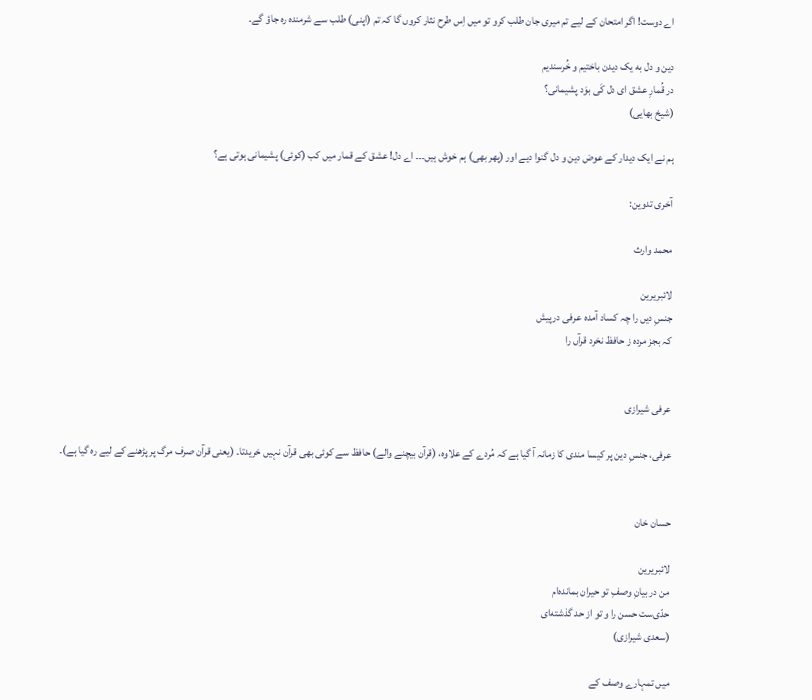اے دوست! اگر امتحان کے لیے تم میری جان طلب کرو تو میں اِس طرح نثار کروں گا کہ تم (اپنی) طلب سے شرمندہ رہ جاؤ گے۔

دین و دل به یک دیدن باختیم و خُرسندیم
در قُمارِ عشق ای دل کَی بوَد پشیمانی؟
(شیخ بهایی)

ہم نے ایک دیدار کے عوض دین و دل گنوا دیے اور (پھر بھی) ہم خوش ہیں۔۔۔ اے دل! عشق کے قمار میں کب (کوئی) پشیمانی ہوتی ہے؟

آخری تدوین:

محمد وارث

لائبریرین
جنسِ دیں را چہ کساد آمدہ عرفی درپیش
کہ بجز مردہ ز حافظ نخرد قرآں را


عرفی شیرازی

عرفی، جنسِ دین پر کیسا مندی کا زمانہ آ گیا ہے کہ مُردے کے علاوہ، (قرآن بیچنے والے) حافظ سے کوئی بھی قرآن نہیں خریدتا۔ (یعنی قرآن صرف مرگ پر پڑھنے کے لیے رہ گیا ہے)۔


حسان خان

لائبریرین
من در بیانِ وصفِ تو حیران بمانده‌ام
حدّی‌ست حسن را و تو از حد گذشته‌ای
(سعدی شیرازی)

میں تمہارے وصف کے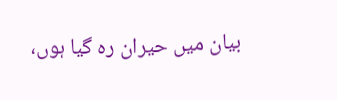بیان میں حیران رہ گیا ہوں،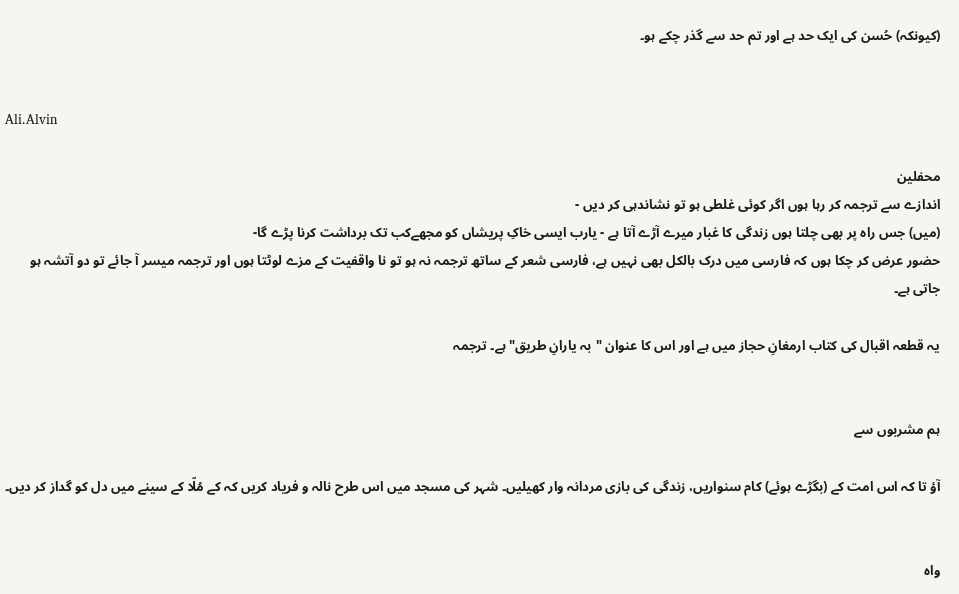(کیونکہ) حُسن کی ایک حد ہے اور تم حد سے گذر چکے ہو۔


Ali.Alvin

محفلین
اندازے سے ترجمہ کر رہا ہوں اگر کوئی غلطی ہو تو نشاندہی کر دیں -
(میں) جس راہ پر بھی چلتا ہوں زندگی کا غبار میرے آڑے آتا ہے - یارب ایسی خاکِ پریشاں کو مجھےکب تک برداشت کرنا پڑے گا-
حضور عرض کر چکا ہوں کہ فارسی میں درک بالکل بھی نہیں ہے، فارسی شعر کے ساتھ ترجمہ نہ ہو تو نا واقفیت کے مزے لوٹتا ہوں اور ترجمہ میسر آ جائے تو دو آتشہ ہو جاتی ہے۔

یہ قطعہ اقبال کی کتاب ارمغانِ حجاز میں ہے اور اس کا عنوان "بہ یارانِ طریق" ہے۔ ترجمہ


ہم مشربوں سے

آؤ تا کہ اس امت کے (بگڑے ہوئے) کام سنواریں، زندگی کی بازی مردانہ وار کھیلیں۔ شہر کی مسجد میں اس طرح نالہ و فریاد کریں کہ کے مُلّا کے سینے میں دل کو گداز کر دیں۔


واہ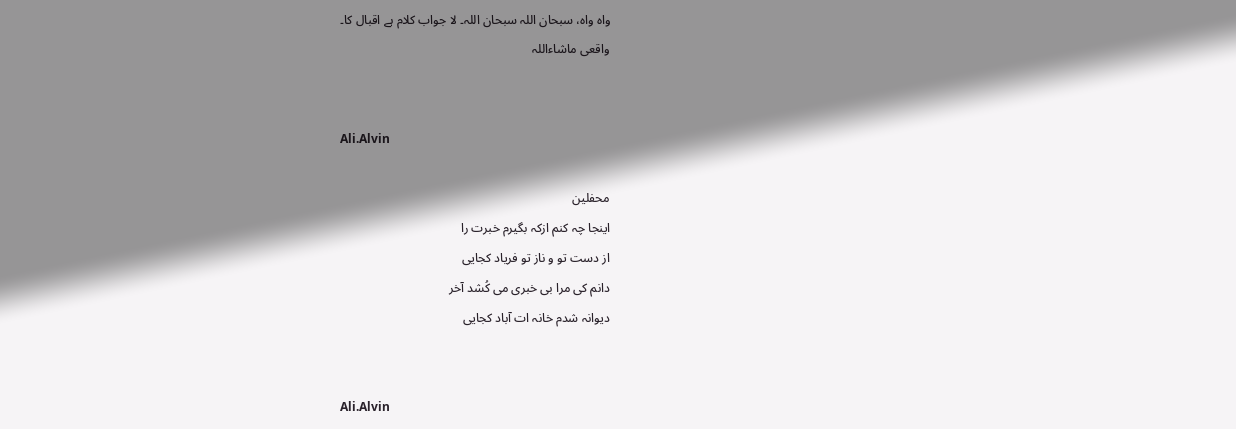واہ واہ، سبحان اللہ سبحان اللہ۔ لا جواب کلام ہے اقبال کا۔
واقعی ماشاءاللہ


Ali.Alvin

محفلین
اینجا چہ کنم ازکہ بگیرم خبرت را
از دست تو و ناز تو فریاد کجایی
دانم کی مرا بی خبری می کُشد آخر
دیوانہ شدم خانہ ات آباد کجایی


Ali.Alvin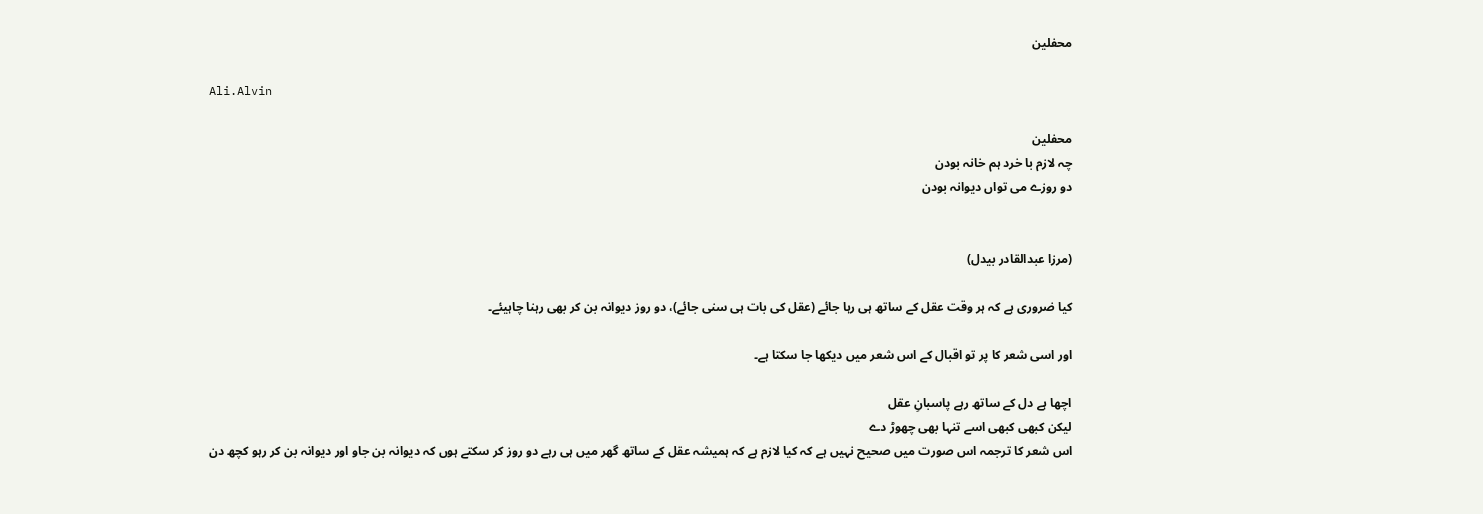محفلین

Ali.Alvin

محفلین
چہ لازم با خرد ہم خانہ بودن
دو روزے می تواں دیوانہ بودن


(مرزا عبدالقادر بیدل)

کیا ضروری ہے کہ ہر وقت عقل کے ساتھ ہی رہا جائے (عقل کی بات ہی سنی جائے)، دو روز دیوانہ بن کر بھی رہنا چاہیئے۔

اور اسی شعر کا پر تو اقبال کے اس شعر میں دیکھا جا سکتا ہے۔

اچھا ہے دل کے ساتھ رہے پاسبانِ عقل
لیکن کبھی کبھی اسے تنہا بھی چھوڑ دے
اس شعر کا ترجمہ اس صورت میں صحیح نہیں ہے کہ کیا لازم ہے کہ ہمیشہ عقل کے ساتھ گھر میں ہی رہے دو روز کر سکتے ہوں کہ دیوانہ بن جاو اور دیوانہ بن کر رہو کچھ دن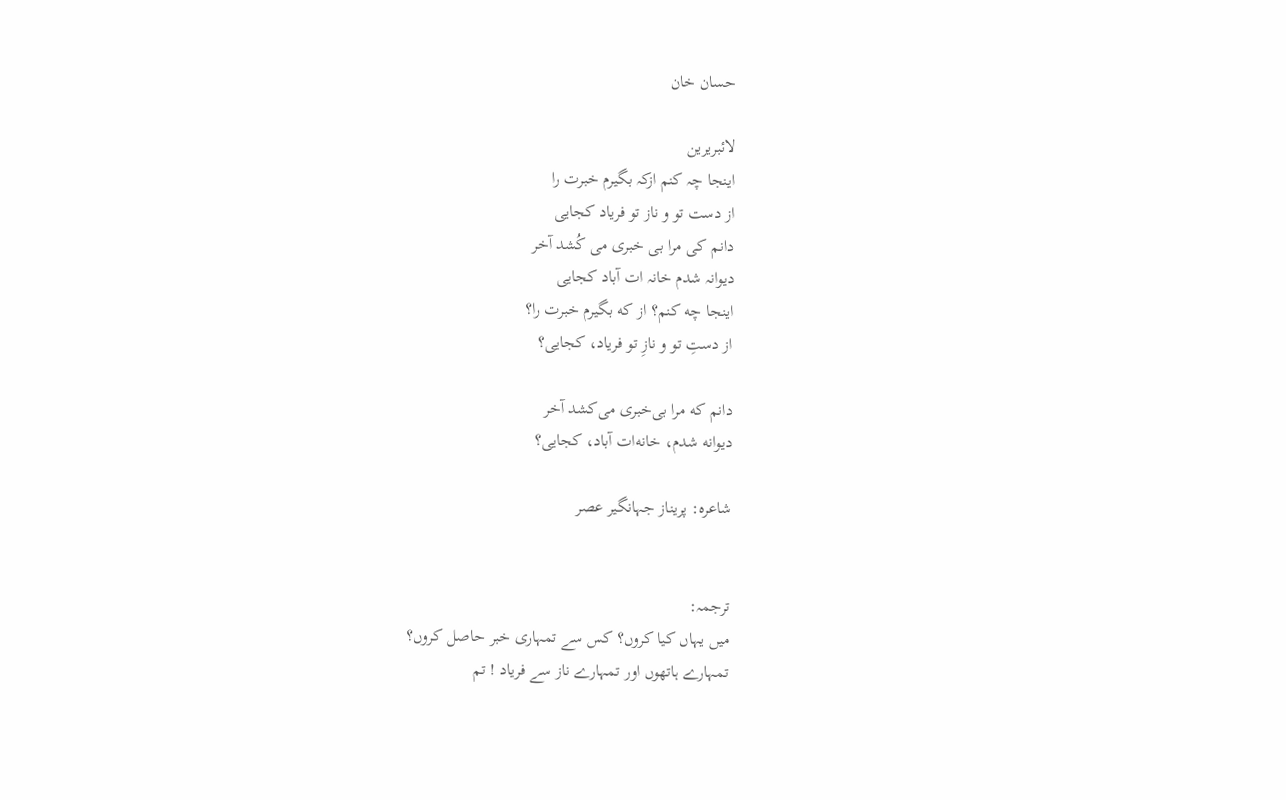حسان خان

لائبریرین
اینجا چہ کنم ازکہ بگیرم خبرت را
از دست تو و ناز تو فریاد کجایی
دانم کی مرا بی خبری می کُشد آخر
دیوانہ شدم خانہ ات آباد کجایی
اینجا چه کنم؟ از که بگیرم خبرت را؟
از دستِ تو و نازِ تو فریاد، کجایی؟

دانم که مرا بی‌خبری می‌کشد آخر
دیوانه شدم، خانه‌ات آباد، کجایی؟

شاعرہ: پریناز جہانگیر عصر


ترجمہ:
میں یہاں کیا کروں؟ کس سے تمہاری خبر حاصل کروں؟
تمہارے ہاتھوں اور تمہارے ناز سے فریاد ! تم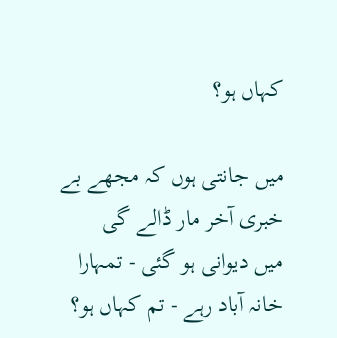کہاں ہو؟

میں جانتی ہوں کہ مجھے بے خبری آخر مار ڈالے گی
میں دیوانی ہو گئی - تمہارا خانہ آباد رہے - تم کہاں ہو؟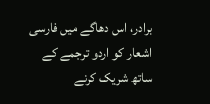برادر، اس دھاگے میں فارسی اشعار کو اردو ترجمے کے ساتھ شریک کرنے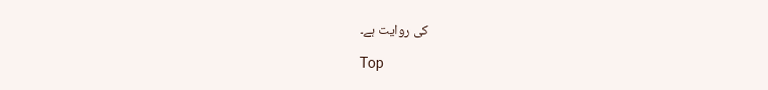کی روایت ہے۔

Top